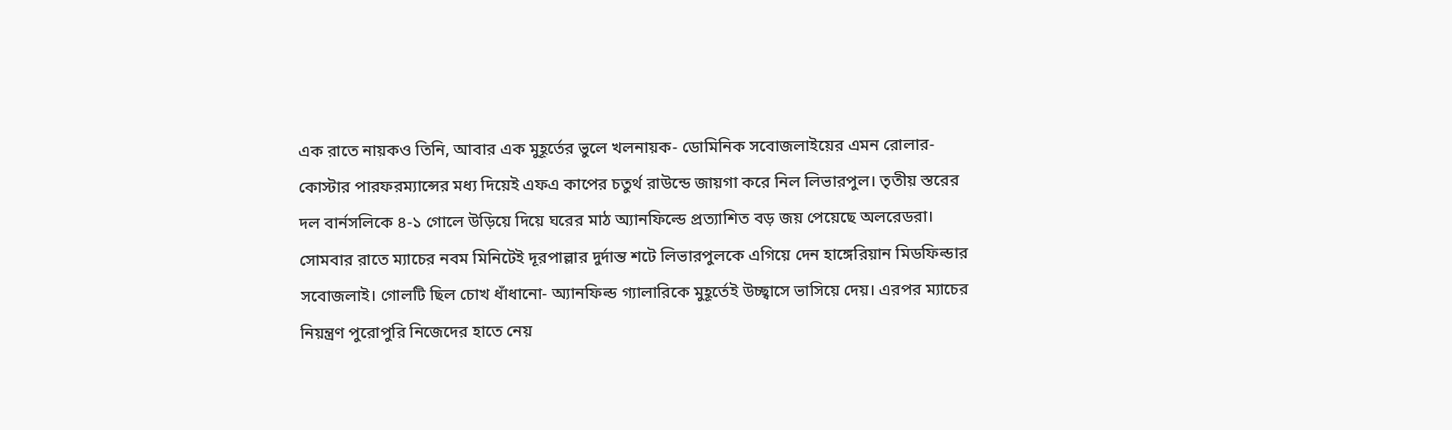এক রাতে নায়কও তিনি, আবার এক মুহূর্তের ভুলে খলনায়ক- ডোমিনিক সবোজলাইয়ের এমন রোলার-কোস্টার পারফরম্যান্সের মধ্য দিয়েই এফএ কাপের চতুর্থ রাউন্ডে জায়গা করে নিল লিভারপুল। তৃতীয় স্তরের দল বার্নসলিকে ৪-১ গোলে উড়িয়ে দিয়ে ঘরের মাঠ অ্যানফিল্ডে প্রত্যাশিত বড় জয় পেয়েছে অলরেডরা।
সোমবার রাতে ম্যাচের নবম মিনিটেই দূরপাল্লার দুর্দান্ত শটে লিভারপুলকে এগিয়ে দেন হাঙ্গেরিয়ান মিডফিল্ডার সবোজলাই। গোলটি ছিল চোখ ধাঁধানো- অ্যানফিল্ড গ্যালারিকে মুহূর্তেই উচ্ছ্বাসে ভাসিয়ে দেয়। এরপর ম্যাচের নিয়ন্ত্রণ পুরোপুরি নিজেদের হাতে নেয়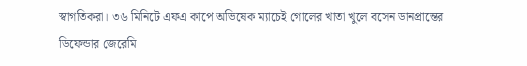স্বাগতিকরা। ৩৬ মিনিটে এফএ কাপে অভিষেক ম্যাচেই গোলের খাতা খুলে বসেন ডানপ্রান্তের ডিফেন্ডার জেরেমি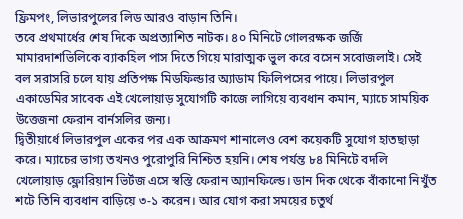ফ্রিমপং, লিভারপুলের লিড আরও বাড়ান তিনি।
তবে প্রথমার্ধের শেষ দিকে অপ্রত্যাশিত নাটক। ৪০ মিনিটে গোলরক্ষক জর্জি মামারদাশভিলিকে ব্যাকহিল পাস দিতে গিয়ে মারাত্মক ভুল করে বসেন সবোজলাই। সেই বল সরাসরি চলে যায় প্রতিপক্ষ মিডফিল্ডার অ্যাডাম ফিলিপসের পায়ে। লিভারপুল একাডেমির সাবেক এই খেলোয়াড় সুযোগটি কাজে লাগিয়ে ব্যবধান কমান, ম্যাচে সাময়িক উত্তেজনা ফেরান বার্নসলির জন্য।
দ্বিতীয়ার্ধে লিভারপুল একের পর এক আক্রমণ শানালেও বেশ কয়েকটি সুযোগ হাতছাড়া করে। ম্যাচের ভাগ্য তখনও পুরোপুরি নিশ্চিত হয়নি। শেষ পর্যন্ত ৮৪ মিনিটে বদলি খেলোয়াড় ফ্লোরিয়ান ভির্টজ এসে স্বস্তি ফেরান অ্যানফিল্ডে। ডান দিক থেকে বাঁকানো নিখুঁত শটে তিনি ব্যবধান বাড়িয়ে ৩-১ করেন। আর যোগ করা সময়ের চতুর্থ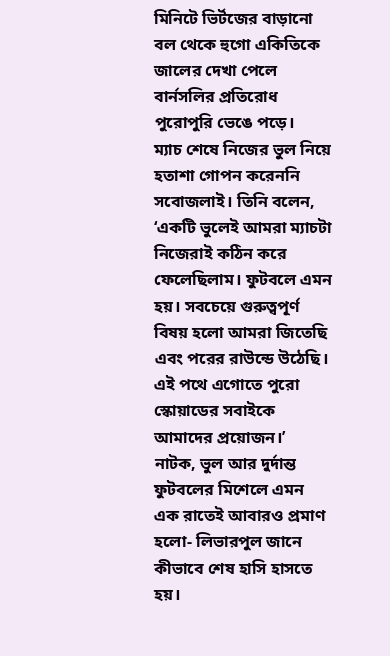মিনিটে ভির্টজের বাড়ানো বল থেকে হুগো একিতিকে জালের দেখা পেলে বার্নসলির প্রতিরোধ পুরোপুরি ভেঙে পড়ে।
ম্যাচ শেষে নিজের ভুল নিয়ে হতাশা গোপন করেননি সবোজলাই। তিনি বলেন, ‘একটি ভুলেই আমরা ম্যাচটা নিজেরাই কঠিন করে ফেলেছিলাম। ফুটবলে এমন হয়। সবচেয়ে গুরুত্বপূর্ণ বিষয় হলো আমরা জিতেছি এবং পরের রাউন্ডে উঠেছি। এই পথে এগোতে পুরো স্কোয়াডের সবাইকে আমাদের প্রয়োজন।’
নাটক, ভুল আর দুর্দান্ত ফুটবলের মিশেলে এমন এক রাতেই আবারও প্রমাণ হলো- লিভারপুল জানে কীভাবে শেষ হাসি হাসতে হয়।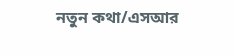নতুন কথা/এসআর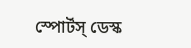স্পোর্টস্ ডেস্ক